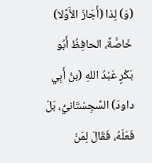(وَ) لِذا (أَجَازَ الأَوَّلا) خَاصَّةً، الحافِظُ أَبُو بَكْرٍ عَبْدُ اللهِ (بنُ أَبِي داودَ) السِّجِسْتَانيُّ، بَلْ فَعَلَهُ، فَقَالَ لِمَنْ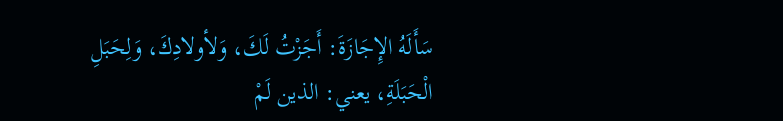سَأَلَهُ الإِجَازَةَ: أَجَزْتُ لَكَ، وَلأولادِكَ، وَلِحَبَلِ الْحَبَلَةِ، يعني: الذين لَمْ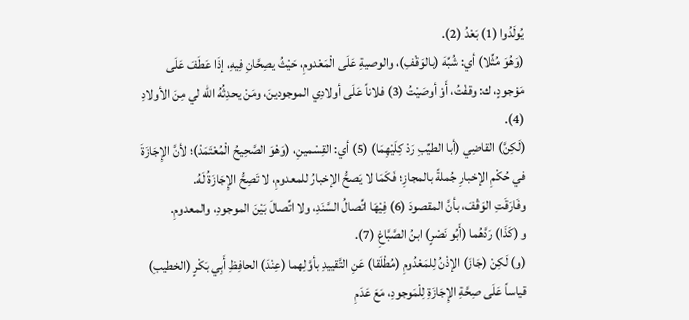يُولَدُوا (1) بَعْدُ (2).
(وَهُوَ مُثِّلا) أي: شُبِّهَ (بالوَقْفِ)، والوصيةِ عَلَى الْمَعْدومِ، حَيْثُ يصِحَّانِ فِيهِ، إذَا عَطَفَ عَلَى مَوْجودٍ، ك: وقفْتُ، أَوْ أوصَيْتُ (3) فلاناً عَلَى أولادِي الموجودينَ، ومَنْ يحدِثُهُ الله لي مِنَ الأولادِ (4).
(لَكِنَّ) القاضِي (أبا الطيِّبِ رَدْ كِلَيْهِمَا) (5) أي: القِسْمينِ، (وَهْوَ الصَّحِيحُ الْمُعْتَمَدْ)؛ لأنَّ الإِجَازَةَ في حُكْمِ الإخبارِ جُملةً بالمجازِ؛ فَكَمَا لا يَصحُّ الإخبارُ للمعدومِ، لا تَصِحُّ الإِجَازَةُ لَهُ.
وفَارَقَتِ الوَقْفَ، بأنَّ المقصودَ (6) فِيْهَا اتِّصالُ السَّنَدِ، ولا اتِّصالَ بَيْنَ الموجودِ، والمعدومِ.
و (كَذَا) رَدَّهُما (أَبُو نَصْرٍ) ابنُ الصَّبَّاغِ (7).
(و) لَكِنْ (جَازَ) الإذْنُ لِلمَعْدُومِ (مُطْلَقا) عَنِ التَّقييدِ بأوَّلِهما (عِنْدَ) الحافِظِ أَبِي بَكْرٍ (الخطيبِ) قياساً عَلَى صِحَّةِ الإِجَازَةِ لِلْمَوجودِ، مَعَ عَدَمِ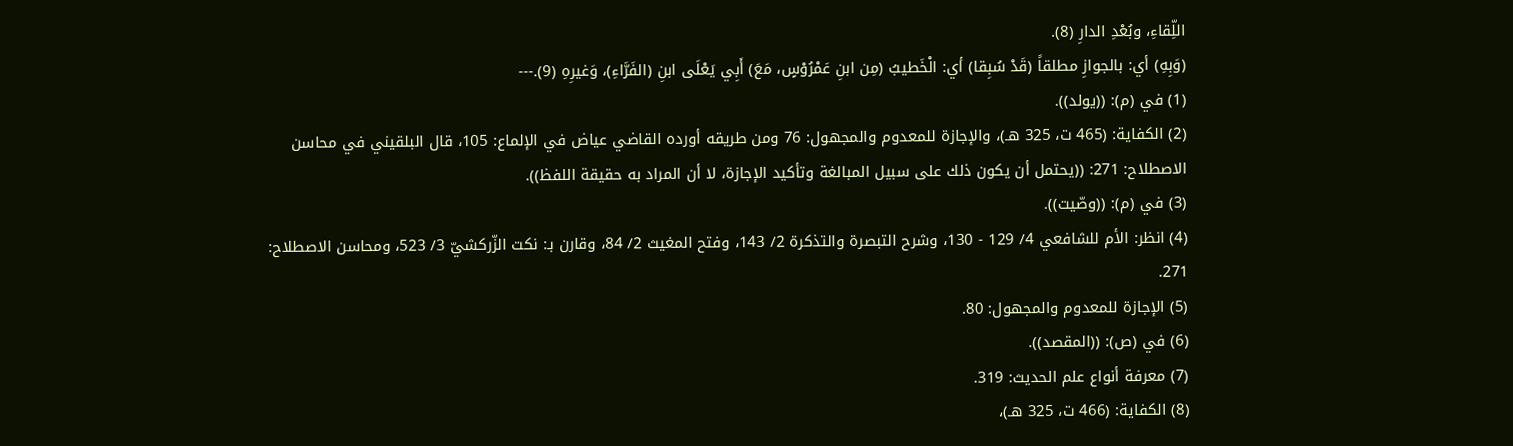اللِّقاءِ، وبُعْدِ الدارِ (8).
(وَبِهِ) أي: بالجوازِ مطلقاً (قَدْ سُبِقا) أي: الْخَطيبُ (مِن ابنِ عَمْرُوْسٍ، مَعَ) أَبِي يَعْلَى ابنِ (الفَرَّاءِ)، وَغيرِهِ (9).---
(1) في (م): ((يولد)).
(2) الكفاية: (465 ت، 325 هـ)، والإجازة للمعدوم والمجهول: 76 ومن طريقه أورده القاضي عياض في الإلماع: 105، قال البلقيني في محاسن الاصطلاح: 271: ((يحتمل أن يكون ذلك على سبيل المبالغة وتأكيد الإجازة، لا أن المراد به حقيقة اللفظ)).
(3) في (م): ((وصّيت)).
(4) انظر: الأم للشافعي 4/ 129 - 130، وشرح التبصرة والتذكرة 2/ 143، وفتح المغيث 2/ 84، وقارن بـ: نكت الزّركشيّ 3/ 523، ومحاسن الاصطلاح: 271.
(5) الإجازة للمعدوم والمجهول: 80.
(6) في (ص): ((المقصد)).
(7) معرفة أنواع علم الحديث: 319.
(8) الكفاية: (466 ت، 325 هـ)،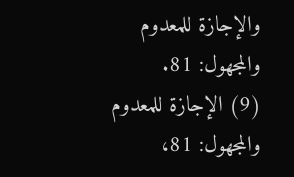والإجازة للمعدوم والمجهول: 81.
(9) الإجازة للمعدوم والمجهول: 81،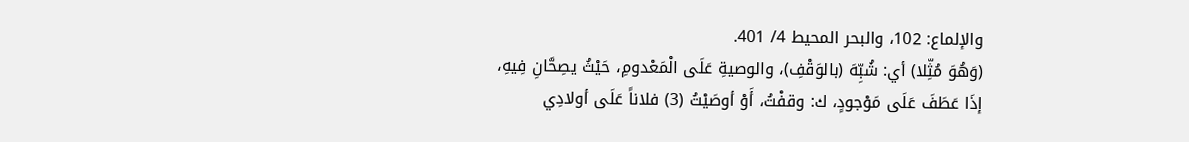والإلماع: 102، والبحر المحيط 4/ 401.
(وَهُوَ مُثِّلا) أي: شُبِّهَ (بالوَقْفِ)، والوصيةِ عَلَى الْمَعْدومِ، حَيْثُ يصِحَّانِ فِيهِ، إذَا عَطَفَ عَلَى مَوْجودٍ، ك: وقفْتُ، أَوْ أوصَيْتُ (3) فلاناً عَلَى أولادِي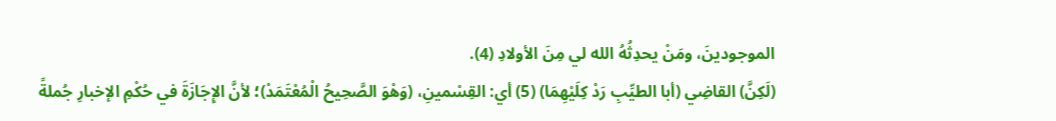الموجودينَ، ومَنْ يحدِثُهُ الله لي مِنَ الأولادِ (4).
(لَكِنَّ) القاضِي (أبا الطيِّبِ رَدْ كِلَيْهِمَا) (5) أي: القِسْمينِ، (وَهْوَ الصَّحِيحُ الْمُعْتَمَدْ)؛ لأنَّ الإِجَازَةَ في حُكْمِ الإخبارِ جُملةً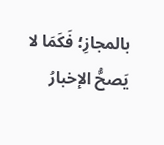بالمجازِ؛ فَكَمَا لا يَصحُّ الإخبارُ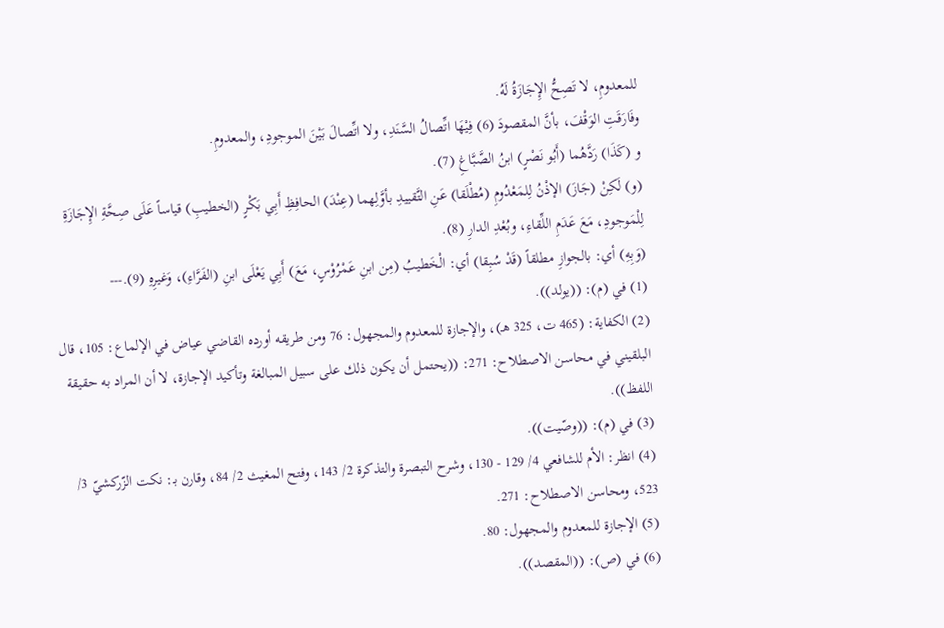للمعدومِ، لا تَصِحُّ الإِجَازَةُ لَهُ.
وفَارَقَتِ الوَقْفَ، بأنَّ المقصودَ (6) فِيْهَا اتِّصالُ السَّنَدِ، ولا اتِّصالَ بَيْنَ الموجودِ، والمعدومِ.
و (كَذَا) رَدَّهُما (أَبُو نَصْرٍ) ابنُ الصَّبَّاغِ (7).
(و) لَكِنْ (جَازَ) الإذْنُ لِلمَعْدُومِ (مُطْلَقا) عَنِ التَّقييدِ بأوَّلِهما (عِنْدَ) الحافِظِ أَبِي بَكْرٍ (الخطيبِ) قياساً عَلَى صِحَّةِ الإِجَازَةِ لِلْمَوجودِ، مَعَ عَدَمِ اللِّقاءِ، وبُعْدِ الدارِ (8).
(وَبِهِ) أي: بالجوازِ مطلقاً (قَدْ سُبِقا) أي: الْخَطيبُ (مِن ابنِ عَمْرُوْسٍ، مَعَ) أَبِي يَعْلَى ابنِ (الفَرَّاءِ)، وَغيرِهِ (9).---
(1) في (م): ((يولد)).
(2) الكفاية: (465 ت، 325 هـ)، والإجازة للمعدوم والمجهول: 76 ومن طريقه أورده القاضي عياض في الإلماع: 105، قال البلقيني في محاسن الاصطلاح: 271: ((يحتمل أن يكون ذلك على سبيل المبالغة وتأكيد الإجازة، لا أن المراد به حقيقة اللفظ)).
(3) في (م): ((وصّيت)).
(4) انظر: الأم للشافعي 4/ 129 - 130، وشرح التبصرة والتذكرة 2/ 143، وفتح المغيث 2/ 84، وقارن بـ: نكت الزّركشيّ 3/ 523، ومحاسن الاصطلاح: 271.
(5) الإجازة للمعدوم والمجهول: 80.
(6) في (ص): ((المقصد)).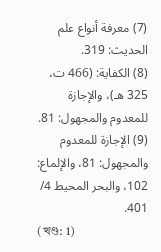(7) معرفة أنواع علم الحديث: 319.
(8) الكفاية: (466 ت، 325 هـ)، والإجازة للمعدوم والمجهول: 81.
(9) الإجازة للمعدوم والمجهول: 81، والإلماع: 102، والبحر المحيط 4/ 401.
(খণ্ড: 1)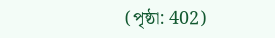(পৃষ্ঠা: 402)